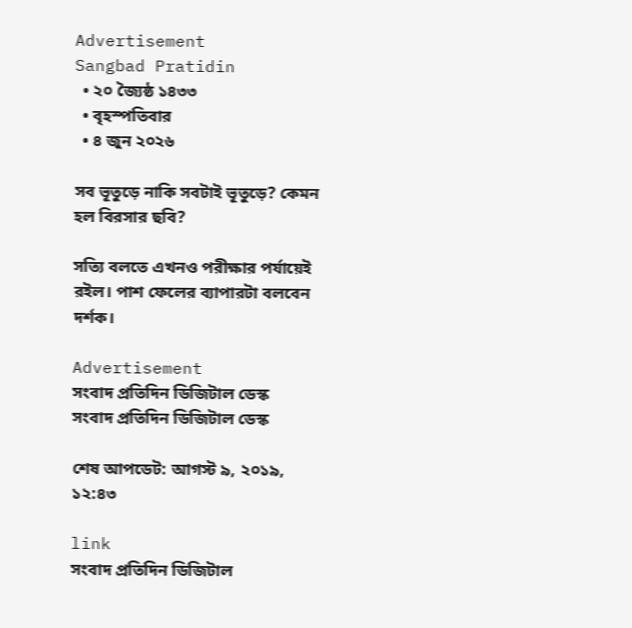Advertisement
Sangbad Pratidin
  • ২০ জ্যৈষ্ঠ ১৪৩৩
  • বৃহস্পতিবার
  • ৪ জুন ২০২৬

সব ভূতুড়ে নাকি সবটাই ভূতুড়ে? কেমন হল বিরসার ছবি?

সত্যি বলতে এখনও পরীক্ষার পর্যায়েই রইল। পাশ ফেলের ব্যাপারটা বলবেন দর্শক।

Advertisement
সংবাদ প্রতিদিন ডিজিটাল ডেস্ক
সংবাদ প্রতিদিন ডিজিটাল ডেস্ক

শেষ আপডেট: আগস্ট ৯, ২০১৯, ১২:৪৩

link
সংবাদ প্রতিদিন ডিজিটাল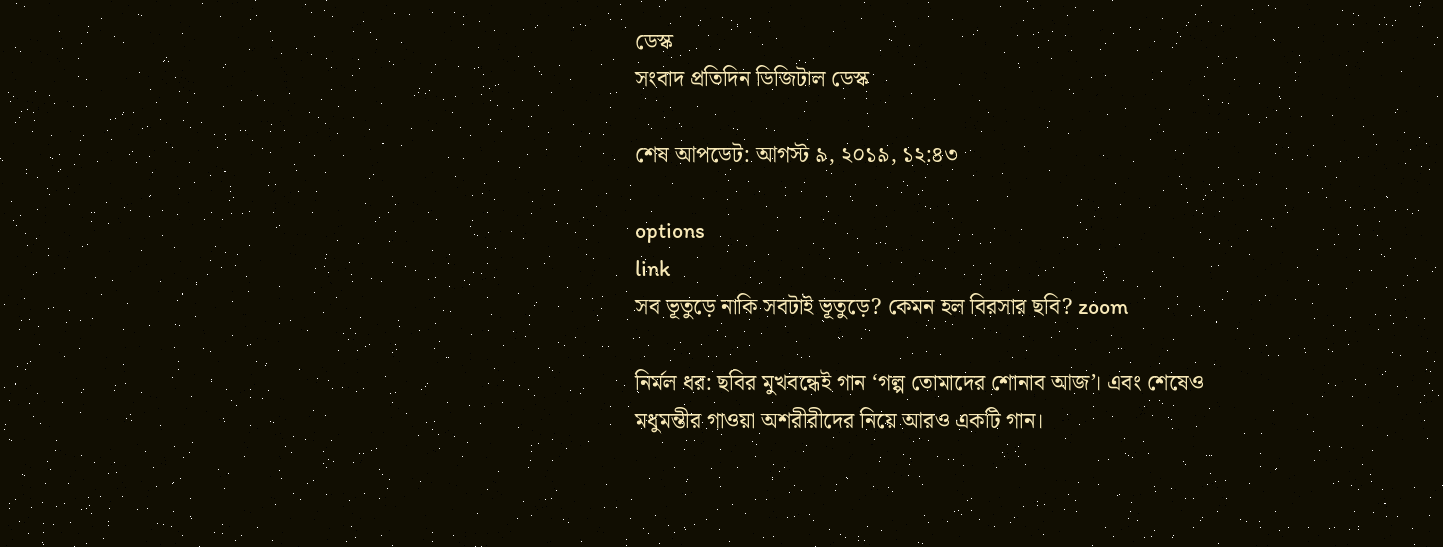ডেস্ক
সংবাদ প্রতিদিন ডিজিটাল ডেস্ক

শেষ আপডেট: আগস্ট ৯, ২০১৯, ১২:৪৩

options
link
সব ভূতুড়ে নাকি সবটাই ভূতুড়ে? কেমন হল বিরসার ছবি? zoom

নির্মল ধর: ছবির মুখবন্ধেই গান ‘গল্প তোমাদের শোনাব আজ’। এবং শেষেও মধুমন্তীর গাওয়া অশরীরীদের নিয়ে আরও একটি গান।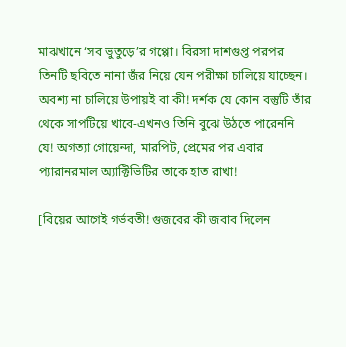মাঝখানে ‘সব ভুতুড়ে’র গপ্পো। বিরসা দাশগুপ্ত পরপর তিনটি ছবিতে নানা জঁর নিয়ে যেন পরীক্ষা চালিয়ে যাচ্ছেন। অবশ্য না চালিয়ে উপায়ই বা কী! দর্শক যে কোন বস্তুটি তাঁর থেকে সাপটিয়ে খাবে-এখনও তিনি বুঝে উঠতে পারেননি যে! অগত্যা গোয়েন্দা, মারপিট, প্রেমের পর এবার প্যারানরমাল অ্যাক্টিভিটির তাকে হাত রাখা!

[বিয়ের আগেই গর্ভবতী! গুজবের কী জবাব দিলেন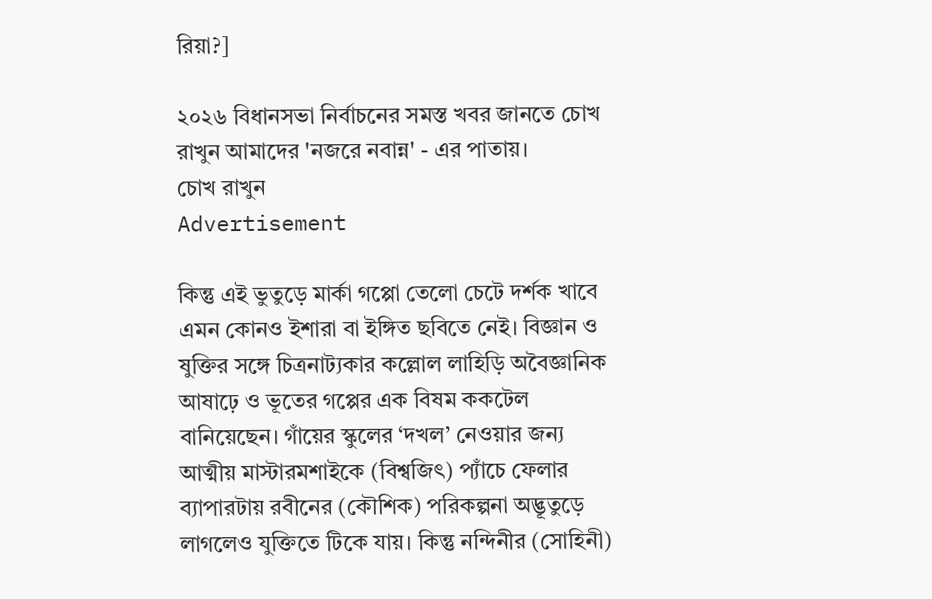রিয়া?]

২০২৬ বিধানসভা নির্বাচনের সমস্ত খবর জানতে চোখ রাখুন আমাদের 'নজরে নবান্ন' - এর পাতায়।
চোখ রাখুন
Advertisement

কিন্তু এই ভুতুড়ে মার্কা গপ্পো তেলো চেটে দর্শক খাবে এমন কোনও ইশারা বা ইঙ্গিত ছবিতে নেই। বিজ্ঞান ও ষুক্তির সঙ্গে চিত্রনাট্যকার কল্লোল লাহিড়ি অবৈজ্ঞানিক আষাঢ়ে ও ভূতের গপ্পের এক বিষম ককটেল বানিয়েছেন। গাঁয়ের স্কুলের ‘দখল’ নেওয়ার জন্য আত্মীয় মাস্টারমশাইকে (বিশ্বজিৎ) প্যাঁচে ফেলার ব্যাপারটায় রবীনের (কৌশিক) পরিকল্পনা অদ্ভূতুড়ে লাগলেও যুক্তিতে টিকে যায়। কিন্তু নন্দিনীর (সোহিনী)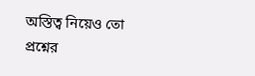অস্তিত্ব নিয়েও তো প্রশ্নের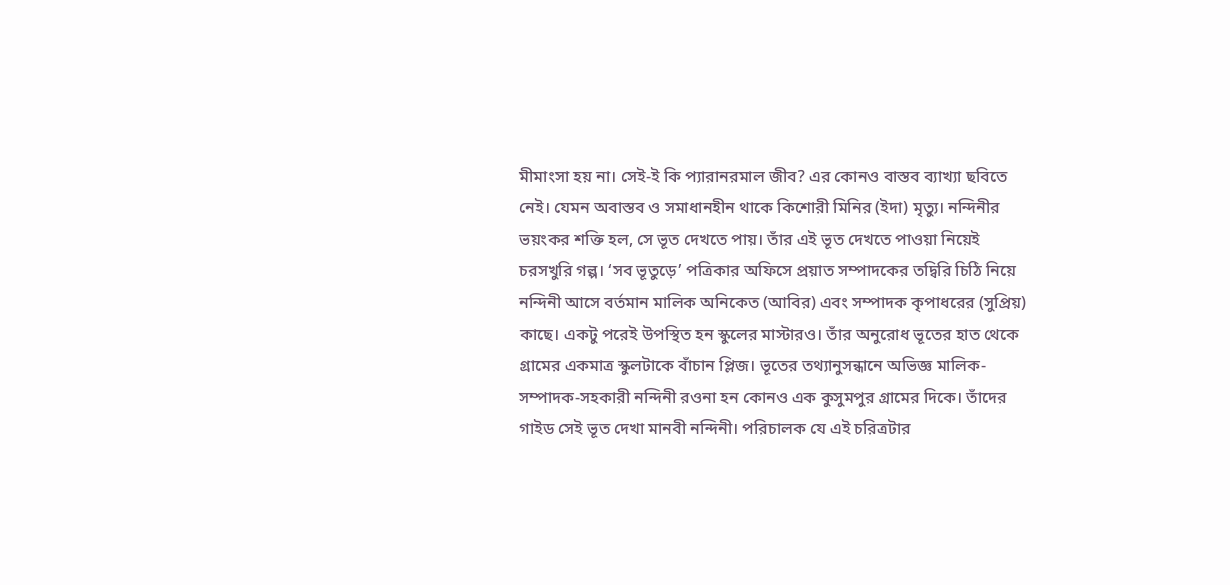মীমাংসা হয় না। সেই-ই কি প্যারানরমাল জীব? এর কোনও বাস্তব ব্যাখ্যা ছবিতে নেই। যেমন অবাস্তব ও সমাধানহীন থাকে কিশোরী মিনির (ইদা) মৃত্যু। নন্দিনীর ভয়ংকর শক্তি হল, সে ভূত দেখতে পায়। তাঁর এই ভূত দেখতে পাওয়া নিয়েই চরসখুরি গল্প। ‘সব ভূতুড়ে’ পত্রিকার অফিসে প্রয়াত সম্পাদকের তদ্বিরি চিঠি নিয়ে নন্দিনী আসে বর্তমান মালিক অনিকেত (আবির) এবং সম্পাদক কৃপাধরের (সুপ্রিয়) কাছে। একটু পরেই উপস্থিত হন স্কুলের মাস্টারও। তাঁর অনুরোধ ভূতের হাত থেকে গ্রামের একমাত্র স্কুলটাকে বাঁচান প্লিজ। ভূতের তথ্যানুসন্ধানে অভিজ্ঞ মালিক-সম্পাদক-সহকারী নন্দিনী রওনা হন কোনও এক কুসুমপুর গ্রামের দিকে। তাঁদের গাইড সেই ভূত দেখা মানবী নন্দিনী। পরিচালক যে এই চরিত্রটার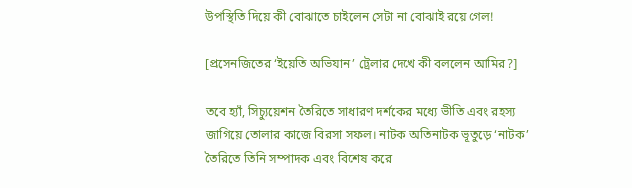উপস্থিতি দিয়ে কী বোঝাতে চাইলেন সেটা না বোঝাই রয়ে গেল!

[প্রসেনজিতের ‘ইয়েতি অভিযান’ ট্রেলার দেখে কী বললেন আমির?]

তবে হ্যাঁ, সিচ্যুয়েশন তৈরিতে সাধারণ দর্শকের মধ্যে ভীতি এবং রহস্য জাগিয়ে তোলার কাজে বিরসা সফল। নাটক অতিনাটক ভূতুড়ে ‘নাটক’ তৈরিতে তিনি সম্পাদক এবং বিশেষ করে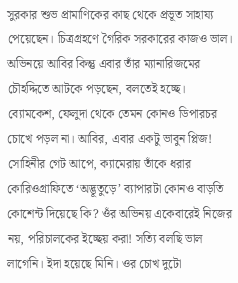সুরকার শুভ প্রামাণিকের কাছ থেকে প্রভূত সাহায্য পেয়েছেন। চিত্রগ্রহণে গৈরিক সরকারের কাজও ভাল। অভিনয়ে আবির কিন্তু এবার তাঁর ম্যানারিজমের চৌহদ্দিতে আটকে পড়ছেন, বলতেই হচ্ছে। ব্যোমকেশ, ফেলুদা থেকে তেমন কোনও ডিপারচর চোখে পড়ল না। আবির, এবার একটু ভাবুন প্লিজ! সোহিনীর গেট আপে, ক্যামেরায় তাঁকে ধরার কোরিওগ্রাফিতে ‘অদ্ভূতুড়ে’ ব্যাপারটা কোনও বাড়তি কোশেন্ট দিয়েছে কি? ওঁর অভিনয় একেবারেই নিজের নয়, পরিচালকের ইচ্ছেয় করা! সত্যি বলছি ভাল লাগেনি। ইদা হয়েছে মিনি। ওর চোখ দুটো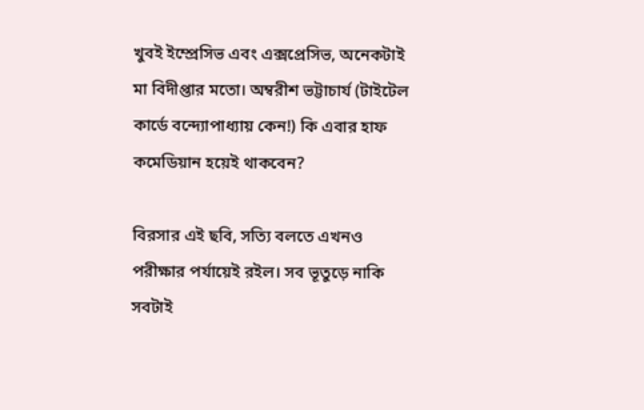খুবই ইম্প্রেসিভ এবং এক্সপ্রেসিভ, অনেকটাই মা বিদীপ্তার মতো। অম্বরীশ ভট্টাচার্য (টাইটেল কার্ডে বন্দ্যোপাধ্যায় কেন!) কি এবার হাফ কমেডিয়ান হয়েই থাকবেন?

বিরসার এই ছবি, সত্যি বলতে এখনও পরীক্ষার পর্যায়েই রইল। সব ভূতুড়ে নাকি সবটাই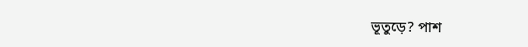ভূতুড়ে? পাশ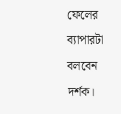ফেলের ব্যাপারটা বলবেন দর্শক।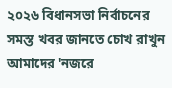২০২৬ বিধানসভা নির্বাচনের সমস্ত খবর জানতে চোখ রাখুন আমাদের 'নজরে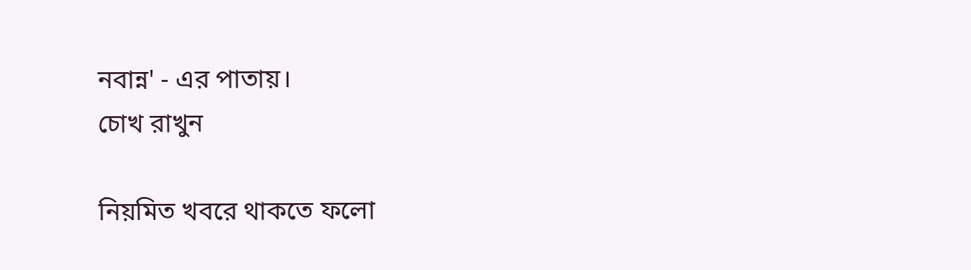নবান্ন' - এর পাতায়।
চোখ রাখুন

নিয়মিত খবরে থাকতে ফলো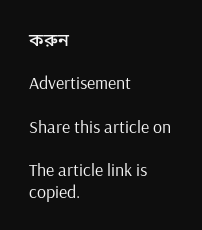করুন

Advertisement

Share this article on

The article link is copied.